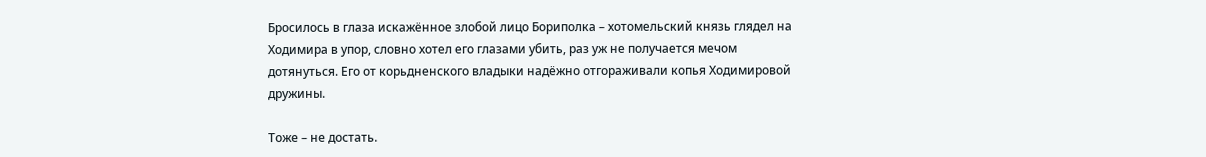Бросилось в глаза искажённое злобой лицо Бориполка – хотомельский князь глядел на Ходимира в упор, словно хотел его глазами убить, раз уж не получается мечом дотянуться. Его от корьдненского владыки надёжно отгораживали копья Ходимировой дружины.

Тоже – не достать.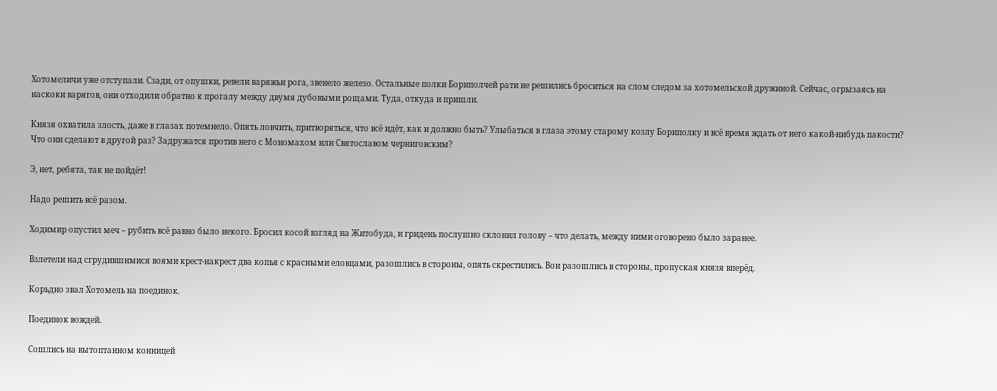Хотомеличи уже отступали. Сзади, от опушки, ревели варяжьи рога, звенело железо. Остальные полки Бориполчей рати не решились броситься на слом следом за хотомельской дружиной. Сейчас, огрызаясь на наскоки варягов, они отходили обратно к прогалу между двумя дубовыми рощами. Туда, откуда и пришли.

Князя охватила злость, даже в глазах потемнело. Опять ловчить, притворяться, что всё идёт, как и должно быть? Улыбаться в глаза этому старому козлу Бориполку и всё время ждать от него какой-нибудь пакости? Что они сделают в другой раз? Задружатся против него с Мономахом или Святославом черниговским?

Э, нет, ребята, так не пойдёт!

Надо решить всё разом.

Ходимир опустил меч – рубить всё равно было некого. Бросил косой взгляд на Житобуда, и гридень послушно склонил голову – что делать, между ними оговорено было заранее.

Взлетели над сгрудившимися воями крест-накрест два копья с красными еловцами, разошлись в стороны, опять скрестились. Вои разошлись в стороны, пропуская князя вперёд.

Корьдно звал Хотомель на поединок.

Поединок вождей.

Сошлись на вытоптанном конницей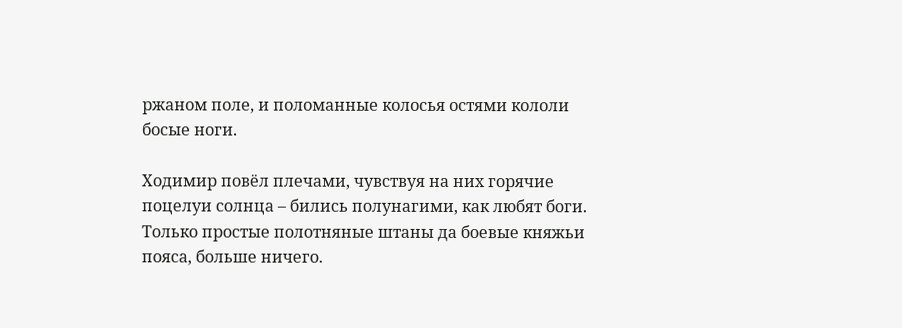ржаном поле, и поломанные колосья остями кололи босые ноги.

Ходимир повёл плечами, чувствуя на них горячие поцелуи солнца – бились полунагими, как любят боги. Только простые полотняные штаны да боевые княжьи пояса, больше ничего.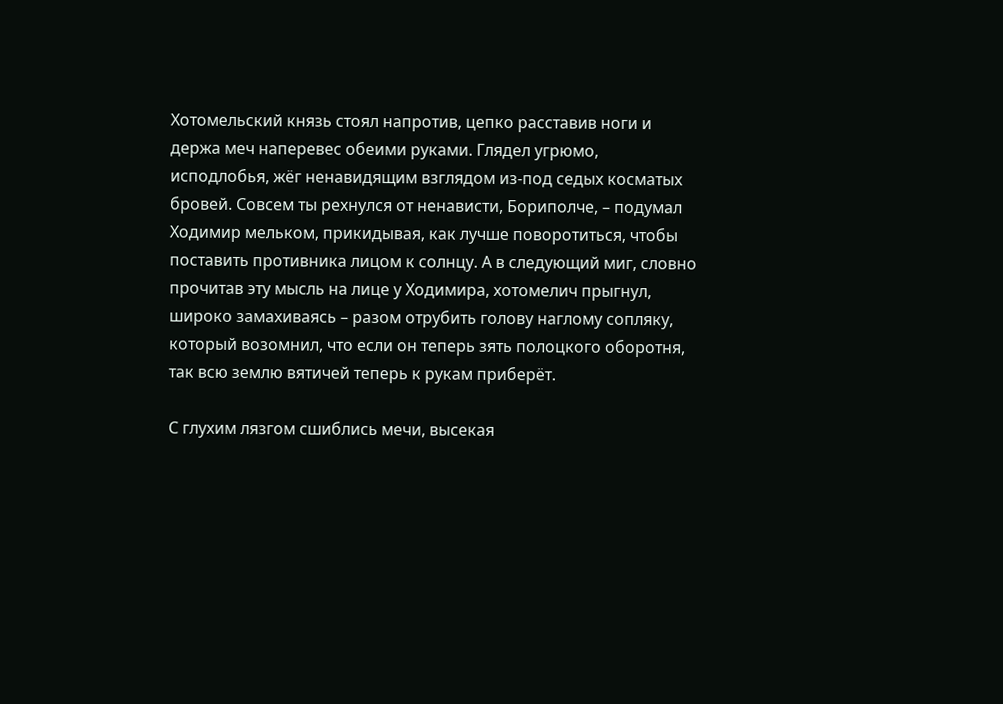Хотомельский князь стоял напротив, цепко расставив ноги и держа меч наперевес обеими руками. Глядел угрюмо, исподлобья, жёг ненавидящим взглядом из-под седых косматых бровей. Совсем ты рехнулся от ненависти, Бориполче, – подумал Ходимир мельком, прикидывая, как лучше поворотиться, чтобы поставить противника лицом к солнцу. А в следующий миг, словно прочитав эту мысль на лице у Ходимира, хотомелич прыгнул, широко замахиваясь – разом отрубить голову наглому сопляку, который возомнил, что если он теперь зять полоцкого оборотня, так всю землю вятичей теперь к рукам приберёт.

С глухим лязгом сшиблись мечи, высекая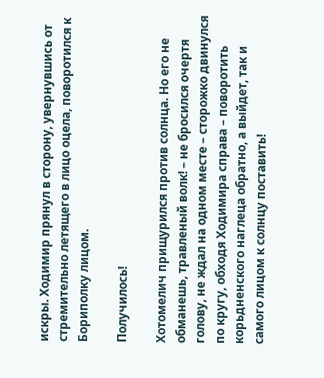искры. Ходимир прянул в сторону, увернувшись от стремительно летящего в лицо оцела, поворотился к Бориполку лицом.

Получилось!

Хотомелич прищурился против солнца. Но его не обманешь, травленый волк! – не бросился очертя голову, не ждал на одном месте – сторожко двинулся по кругу, обходя Ходимира справа – поворотить корьдненского наглеца обратно, а выйдет, так и самого лицом к солнцу поставить!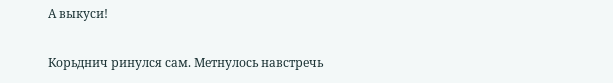А выкуси!

Корьднич ринулся сам. Метнулось навстречь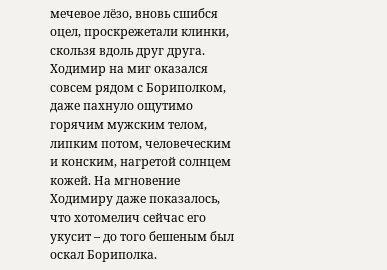мечевое лёзо, вновь сшибся оцел, проскрежетали клинки, скользя вдоль друг друга. Ходимир на миг оказался совсем рядом с Бориполком, даже пахнуло ощутимо горячим мужским телом, липким потом, человеческим и конским, нагретой солнцем кожей. На мгновение Ходимиру даже показалось, что хотомелич сейчас его укусит – до того бешеным был оскал Бориполка.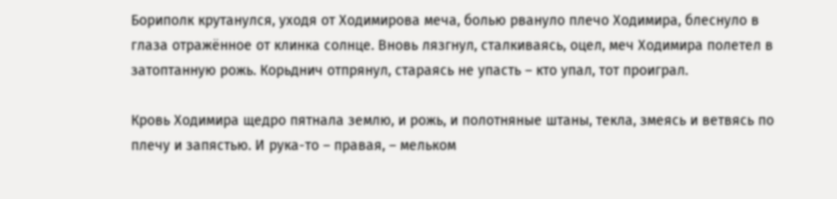Бориполк крутанулся, уходя от Ходимирова меча, болью рвануло плечо Ходимира, блеснуло в глаза отражённое от клинка солнце. Вновь лязгнул, сталкиваясь, оцел, меч Ходимира полетел в затоптанную рожь. Корьднич отпрянул, стараясь не упасть – кто упал, тот проиграл.

Кровь Ходимира щедро пятнала землю, и рожь, и полотняные штаны, текла, змеясь и ветвясь по плечу и запястью. И рука-то – правая, – мельком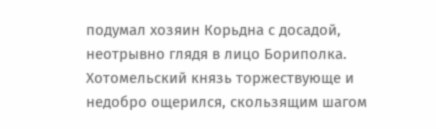подумал хозяин Корьдна с досадой, неотрывно глядя в лицо Бориполка. Хотомельский князь торжествующе и недобро ощерился, скользящим шагом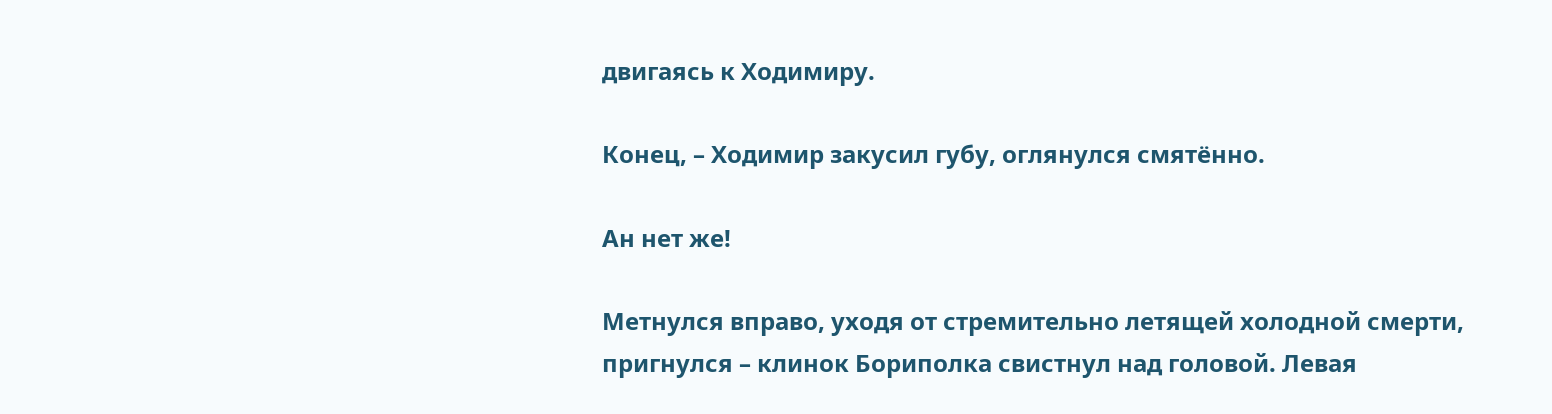двигаясь к Ходимиру.

Конец, – Ходимир закусил губу, оглянулся смятённо.

Ан нет же!

Метнулся вправо, уходя от стремительно летящей холодной смерти, пригнулся – клинок Бориполка свистнул над головой. Левая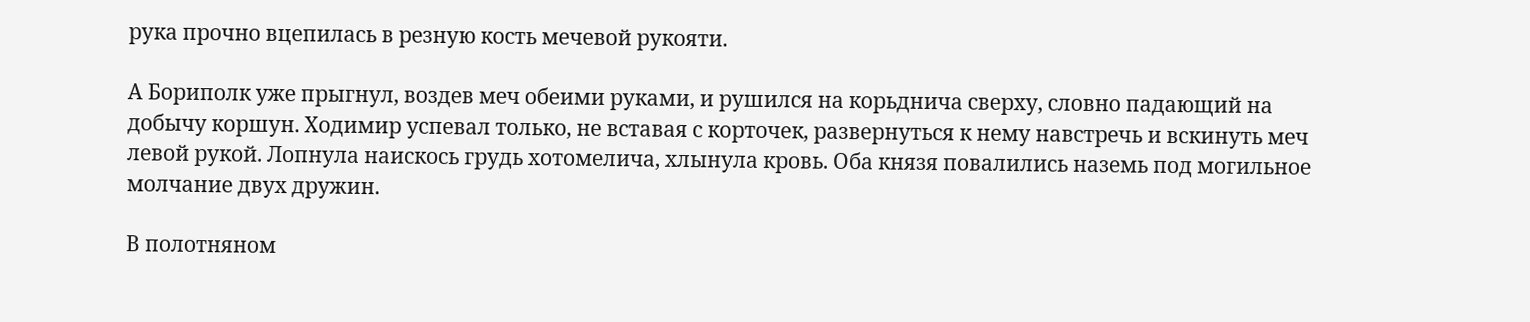рука прочно вцепилась в резную кость мечевой рукояти.

А Бориполк уже прыгнул, воздев меч обеими руками, и рушился на корьднича сверху, словно падающий на добычу коршун. Ходимир успевал только, не вставая с корточек, развернуться к нему навстречь и вскинуть меч левой рукой. Лопнула наискось грудь хотомелича, хлынула кровь. Оба князя повалились наземь под могильное молчание двух дружин.

В полотняном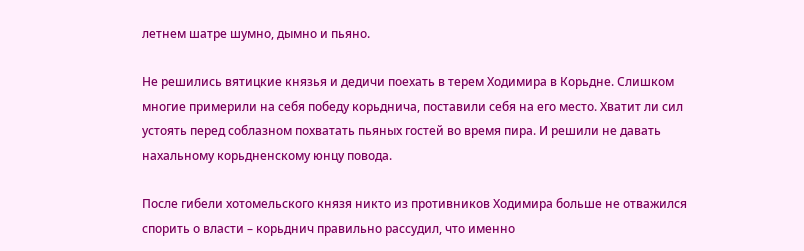летнем шатре шумно, дымно и пьяно.

Не решились вятицкие князья и дедичи поехать в терем Ходимира в Корьдне. Слишком многие примерили на себя победу корьднича, поставили себя на его место. Хватит ли сил устоять перед соблазном похватать пьяных гостей во время пира. И решили не давать нахальному корьдненскому юнцу повода.

После гибели хотомельского князя никто из противников Ходимира больше не отважился спорить о власти – корьднич правильно рассудил, что именно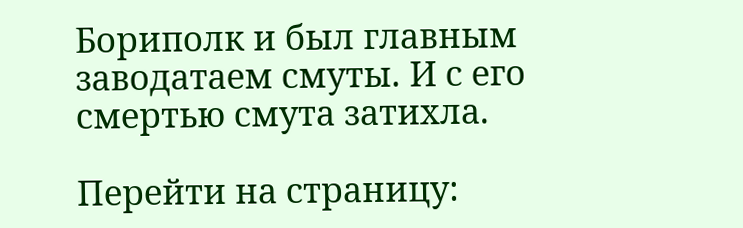Бориполк и был главным заводатаем смуты. И с его смертью смута затихла.

Перейти на страницу: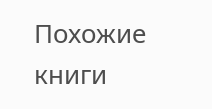Похожие книги